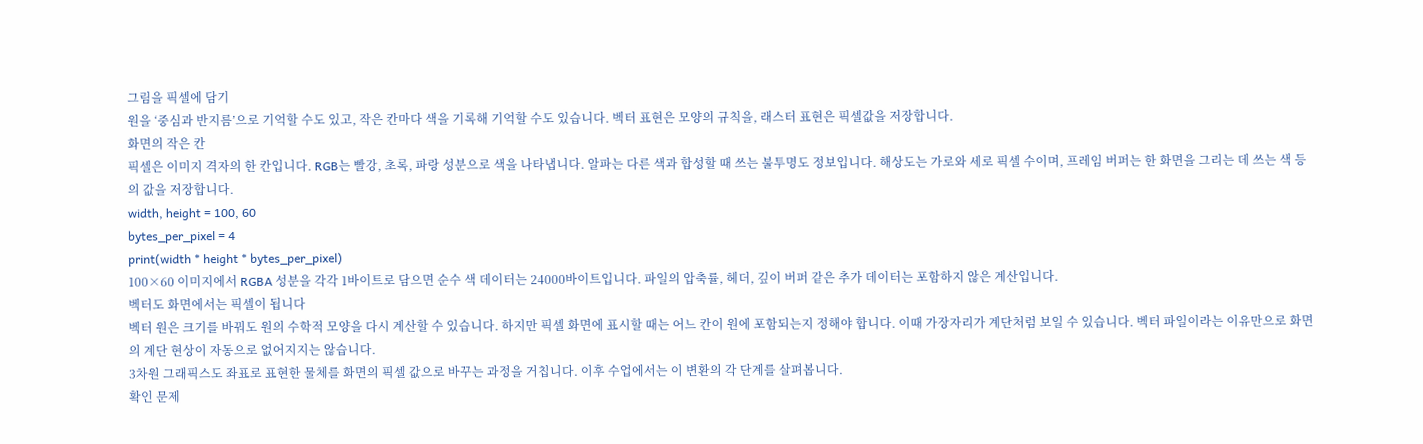그림을 픽셀에 담기
원을 ‘중심과 반지름’으로 기억할 수도 있고, 작은 칸마다 색을 기록해 기억할 수도 있습니다. 벡터 표현은 모양의 규칙을, 래스터 표현은 픽셀값을 저장합니다.
화면의 작은 칸
픽셀은 이미지 격자의 한 칸입니다. RGB는 빨강, 초록, 파랑 성분으로 색을 나타냅니다. 알파는 다른 색과 합성할 때 쓰는 불투명도 정보입니다. 해상도는 가로와 세로 픽셀 수이며, 프레임 버퍼는 한 화면을 그리는 데 쓰는 색 등의 값을 저장합니다.
width, height = 100, 60
bytes_per_pixel = 4
print(width * height * bytes_per_pixel)
100×60 이미지에서 RGBA 성분을 각각 1바이트로 담으면 순수 색 데이터는 24000바이트입니다. 파일의 압축률, 헤더, 깊이 버퍼 같은 추가 데이터는 포함하지 않은 계산입니다.
벡터도 화면에서는 픽셀이 됩니다
벡터 원은 크기를 바꿔도 원의 수학적 모양을 다시 계산할 수 있습니다. 하지만 픽셀 화면에 표시할 때는 어느 칸이 원에 포함되는지 정해야 합니다. 이때 가장자리가 계단처럼 보일 수 있습니다. 벡터 파일이라는 이유만으로 화면의 계단 현상이 자동으로 없어지지는 않습니다.
3차원 그래픽스도 좌표로 표현한 물체를 화면의 픽셀 값으로 바꾸는 과정을 거칩니다. 이후 수업에서는 이 변환의 각 단계를 살펴봅니다.
확인 문제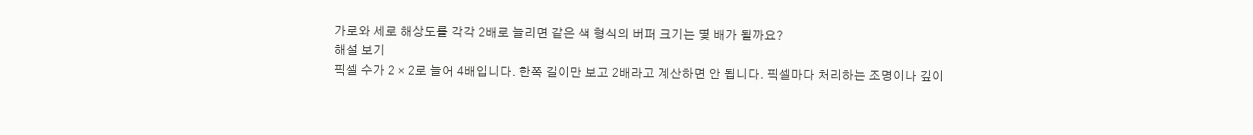가로와 세로 해상도를 각각 2배로 늘리면 같은 색 형식의 버퍼 크기는 몇 배가 될까요?
해설 보기
픽셀 수가 2 × 2로 늘어 4배입니다. 한쪽 길이만 보고 2배라고 계산하면 안 됩니다. 픽셀마다 처리하는 조명이나 깊이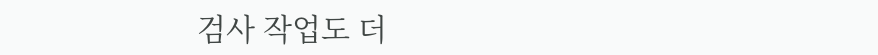검사 작업도 더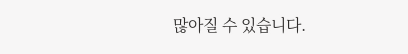많아질 수 있습니다.